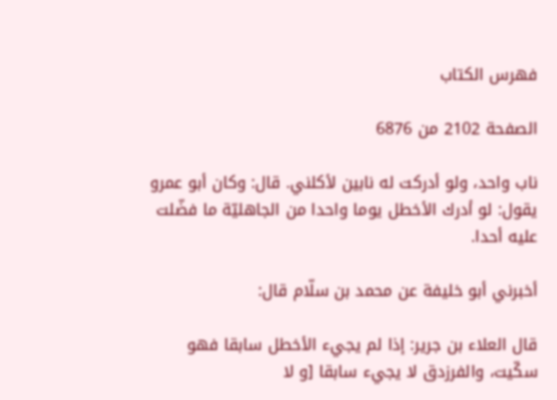فهرس الكتاب

الصفحة 2102 من 6876

ناب واحد، ولو أدركت له نابين لأكلني. قال: وكان أبو عمرو يقول: لو أدرك الأخطل يوما واحدا من الجاهليّة ما فضّلت عليه أحدا.

أخبرني أبو خليفة عن محمد بن سلّام قال:

قال العلاء بن جرير: إذا لم يجيء الأخطل سابقا فهو سكّيت، والفرزدق لا يجيء سابقا [و لا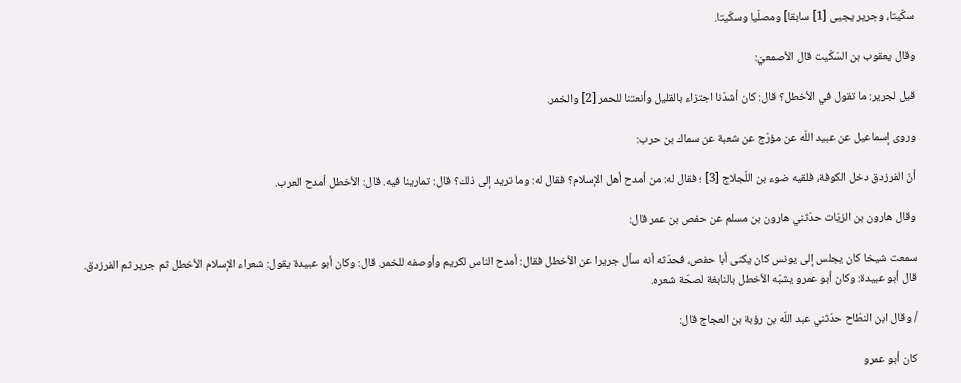سكّيتا، وجرير يجيى [1] سابقا] ومصلّيا وسكّيتا.

وقال يعقوب بن السّكّيت قال الأصمعيّ:

قيل لجرير: ما تقول في الأخطل؟ قال: كان أشدّنا اجتزاء بالقليل وأنعتنا للحمر [2] والخمر.

وروى إسماعيل عن عبيد اللّه عن مؤرّج عن شعبة عن سماك بن حرب:

أنّ الفرزدق دخل الكوفة، فلقيه ضوء بن اللّجلاج [3] ؛ فقال له: من أمدح أهل الإسلام؟ فقال له: وما تريد إلى ذلك؟ قال: تمارينا فيه. قال: الأخطل أمدح العرب.

وقال هارون بن الزيّات حدّثني هارون بن مسلم عن حفص بن عمر قال:

سمعت شيخا كان يجلس إلى يونس كان يكنى أبا حفص، فحدّثه أنه سأل جريرا عن الأخطل فقال: أمدح الناس لكريم وأوصفه للخمر. قال: وكان أبو عبيدة يقول: شعراء الإسلام الأخطل ثم جرير ثم الفرزدق. قال أبو عبيدة: وكان أبو عمرو يشبّه الأخطل بالنابغة لصحّة شعره.

/ وقال ابن النطّاح حدّثني عبد اللّه بن رؤبة بن العجاج قال:

كان أبو عمرو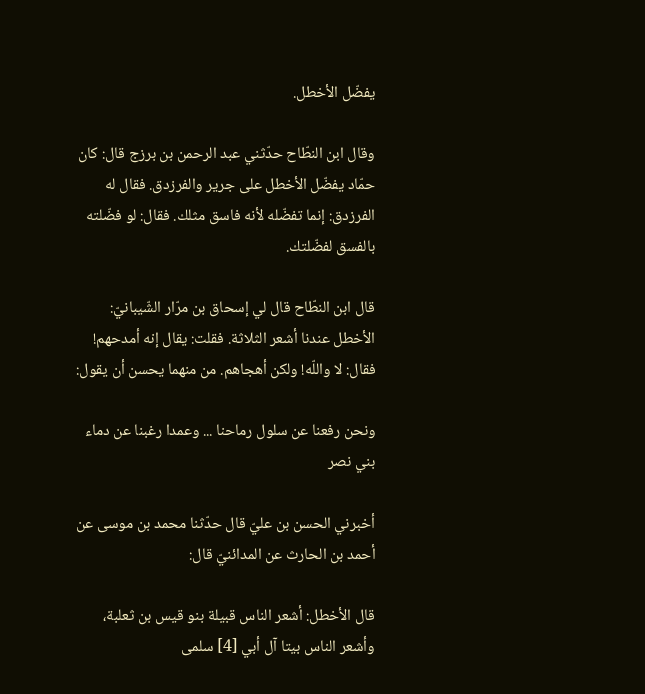يفضّل الأخطل.

وقال ابن النطّاح حدّثني عبد الرحمن بن برزج قال: كان حمّاد يفضّل الأخطل على جرير والفرزدق. فقال له الفرزدق: إنما تفضّله لأنه فاسق مثلك. فقال: لو فضّلته بالفسق لفضّلتك.

قال ابن النطّاح قال لي إسحاق بن مرّار الشّيبانيّ: الأخطل عندنا أشعر الثلاثة. فقلت: يقال إنه أمدحهم! فقال: لا واللّه! ولكن أهجاهم. من منهما يحسن أن يقول:

ونحن رفعنا عن سلول رماحنا ... وعمدا رغبنا عن دماء بني نصر

أخبرني الحسن بن عليّ قال حدّثنا محمد بن موسى عن أحمد بن الحارث عن المدائنيّ قال:

قال الأخطل: أشعر الناس قبيلة بنو قيس بن ثعلبة، وأشعر الناس بيتا آل أبي [4] سلمى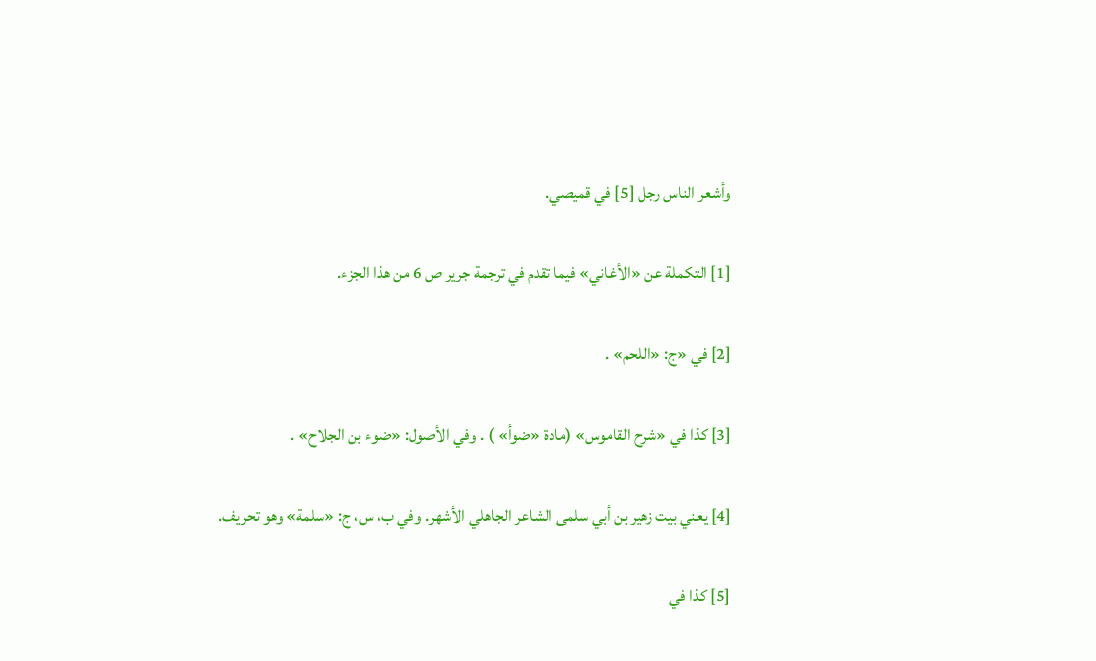وأشعر الناس رجل [5] في قميصي.

[1] التكملة عن «الأغاني» فيما تقدم في ترجمة جرير ص 6 من هذا الجزء.

[2] في «ج: «اللحم» .

[3] كذا في «شرح القاموس» (مادة «ضوأ» ) . وفي الأصول: «ضوء بن الجلاح» .

[4] يعني بيت زهير بن أبي سلمى الشاعر الجاهلي الأشهر. وفي ب، س، ج: «سلمة» وهو تحريف.

[5] كذا في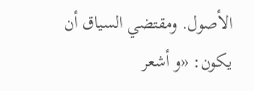الأصول. ومقتضي السياق أن يكون: «و أشعر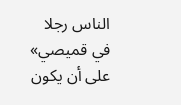الناس رجلا في قميصي» على أن يكون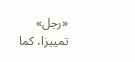«رجل» تمييزا، كما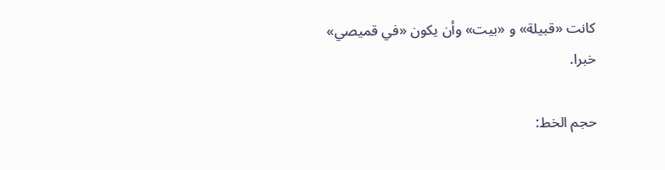كانت «قبيلة» و «بيت» وأن يكون «في قميصي» خبرا.

حجم الخط: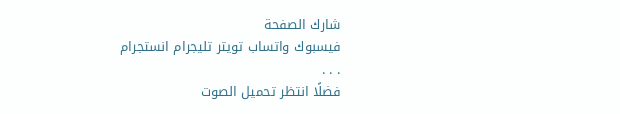شارك الصفحة
فيسبوك واتساب تويتر تليجرام انستجرام
. . .
فضلًا انتظر تحميل الصوت